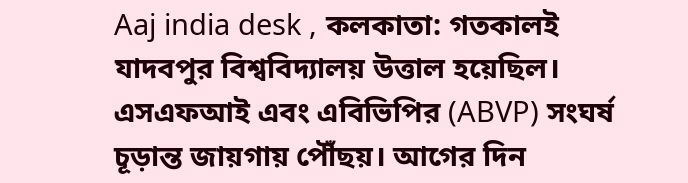Aaj india desk , কলকাতা: গতকালই যাদবপুর বিশ্ববিদ্যালয় উত্তাল হয়েছিল। এসএফআই এবং এবিভিপির (ABVP) সংঘর্ষ চূড়ান্ত জায়গায় পৌঁছয়। আগের দিন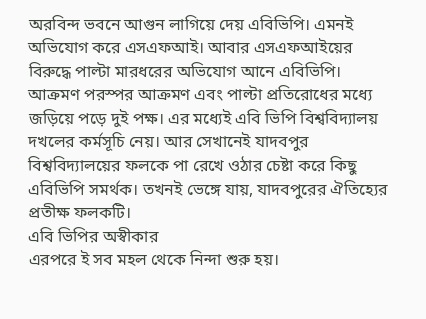অরবিন্দ ভবনে আগুন লাগিয়ে দেয় এবিভিপি। এমনই অভিযোগ করে এসএফআই। আবার এসএফআইয়ের বিরুদ্ধে পাল্টা মারধরের অভিযোগ আনে এবিভিপি। আক্রমণ পরস্পর আক্রমণ এবং পাল্টা প্রতিরোধের মধ্যে জড়িয়ে পড়ে দুই পক্ষ। এর মধ্যেই এবি ভিপি বিশ্ববিদ্যালয় দখলের কর্মসূচি নেয়। আর সেখানেই যাদবপুর বিশ্ববিদ্যালয়ের ফলকে পা রেখে ওঠার চেষ্টা করে কিছু এবিভিপি সমর্থক। তখনই ভেঙ্গে যায়, যাদবপুরের ঐতিহ্যের প্রতীক্ষ ফলকটি।
এবি ভিপির অস্বীকার
এরপরে ই সব মহল থেকে নিন্দা শুরু হয়।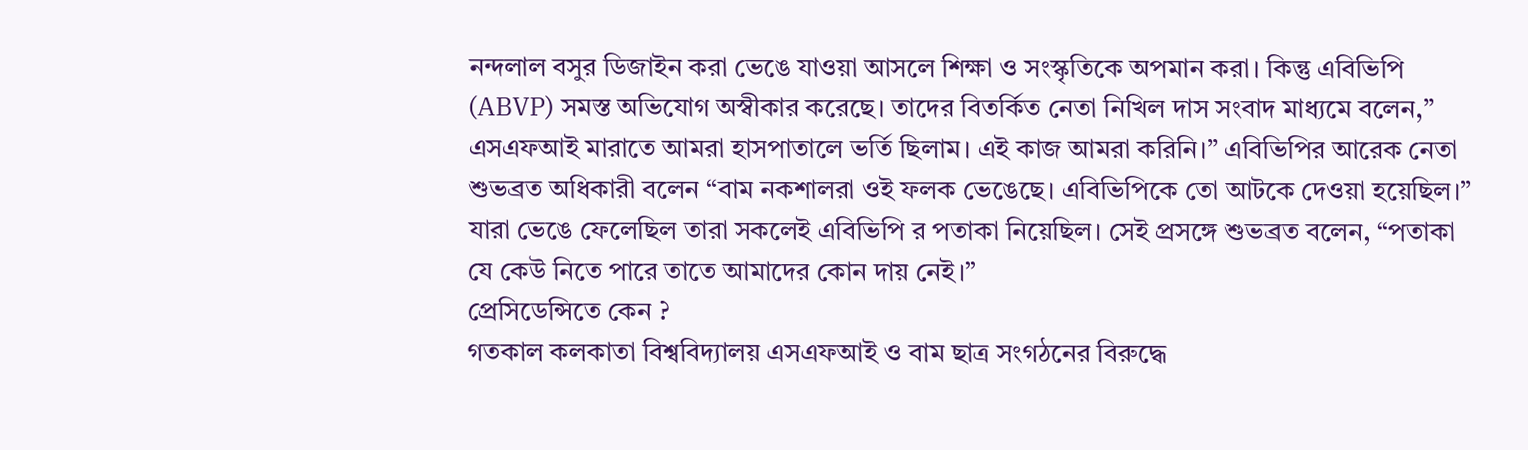নন্দলাল বসুর ডিজাইন করা ভেঙে যাওয়া আসলে শিক্ষা ও সংস্কৃতিকে অপমান করা। কিন্তু এবিভিপি (ABVP) সমস্ত অভিযোগ অস্বীকার করেছে। তাদের বিতর্কিত নেতা নিখিল দাস সংবাদ মাধ্যমে বলেন,” এসএফআই মারাতে আমরা হাসপাতালে ভর্তি ছিলাম। এই কাজ আমরা করিনি।” এবিভিপির আরেক নেতা শুভব্রত অধিকারী বলেন “বাম নকশালরা ওই ফলক ভেঙেছে। এবিভিপিকে তো আটকে দেওয়া হয়েছিল।” যারা ভেঙে ফেলেছিল তারা সকলেই এবিভিপি র পতাকা নিয়েছিল। সেই প্রসঙ্গে শুভব্রত বলেন, “পতাকা যে কেউ নিতে পারে তাতে আমাদের কোন দায় নেই।”
প্রেসিডেন্সিতে কেন ?
গতকাল কলকাতা বিশ্ববিদ্যালয় এসএফআই ও বাম ছাত্র সংগঠনের বিরুদ্ধে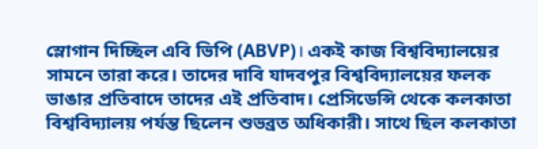স্লোগান দিচ্ছিল এবি ভিপি (ABVP)। একই কাজ বিশ্ববিদ্যালয়ের সামনে তারা করে। তাদের দাবি যাদবপুর বিশ্ববিদ্যালয়ের ফলক ভাঙার প্রতিবাদে তাদের এই প্রতিবাদ। প্রেসিডেন্সি থেকে কলকাতা বিশ্ববিদ্যালয় পর্যন্ত ছিলেন শুভব্রত অধিকারী। সাথে ছিল কলকাতা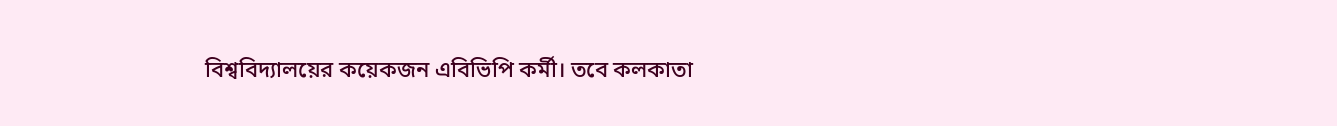বিশ্ববিদ্যালয়ের কয়েকজন এবিভিপি কর্মী। তবে কলকাতা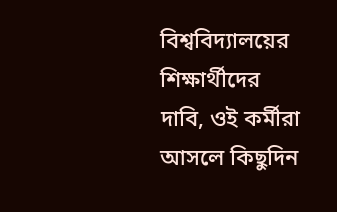বিশ্ববিদ্যালয়ের শিক্ষার্থীদের দাবি, ওই কর্মীরা আসলে কিছুদিন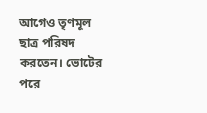আগেও তৃণমূল ছাত্র পরিষদ করতেন। ভোটের পরে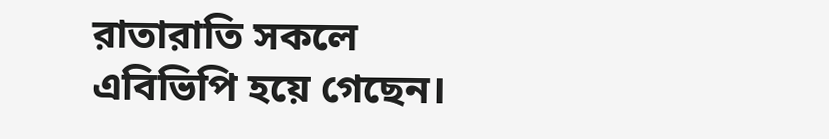রাতারাতি সকলে এবিভিপি হয়ে গেছেন।